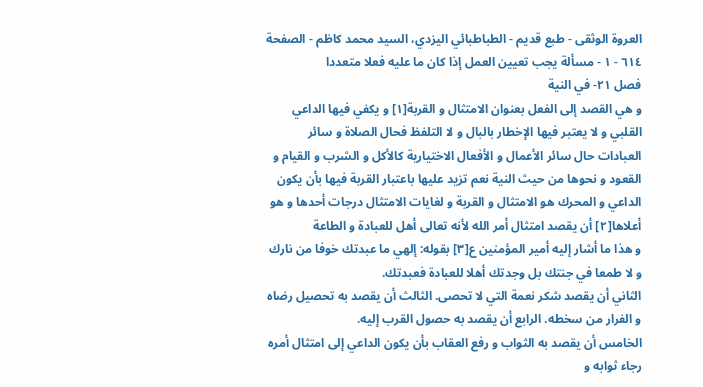العروة الوثقى - طبع قديم - الطباطبائي اليزدي، السيد محمد كاظم - الصفحة ٦١٤ - ١ - مسألة يجب تعيين العمل إذا كان ما عليه فعلا متعددا
فصل ٢١- في النية
و هي القصد إلى الفعل بعنوان الامتثال و القربة[١] و يكفي فيها الداعي القلبي و لا يعتبر فيها الإخطار بالبال و لا التلفظ فحال الصلاة و سائر العبادات حال سائر الأعمال و الأفعال الاختيارية كالأكل و الشرب و القيام و القعود و نحوها من حيث النية نعم تزيد عليها باعتبار القربة فيها بأن يكون الداعي و المحرك هو الامتثال و القربة و لغايات الامتثال درجات أحدها و هو أعلاها[٢] أن يقصد امتثال أمر الله لأنه تعالى أهل للعبادة و الطاعة
و هذا ما أشار إليه أمير المؤمنين ع[٣] بقوله: إلهي ما عبدتك خوفا من نارك و لا طمعا في جنتك بل وجدتك أهلا للعبادة فعبدتك.
الثاني أن يقصد شكر نعمة التي لا تحصى. الثالث أن يقصد به تحصيل رضاه و الفرار من سخطه. الرابع أن يقصد به حصول القرب إليه.
الخامس أن يقصد به الثواب و رفع العقاب بأن يكون الداعي إلى امتثال أمره رجاء ثوابه و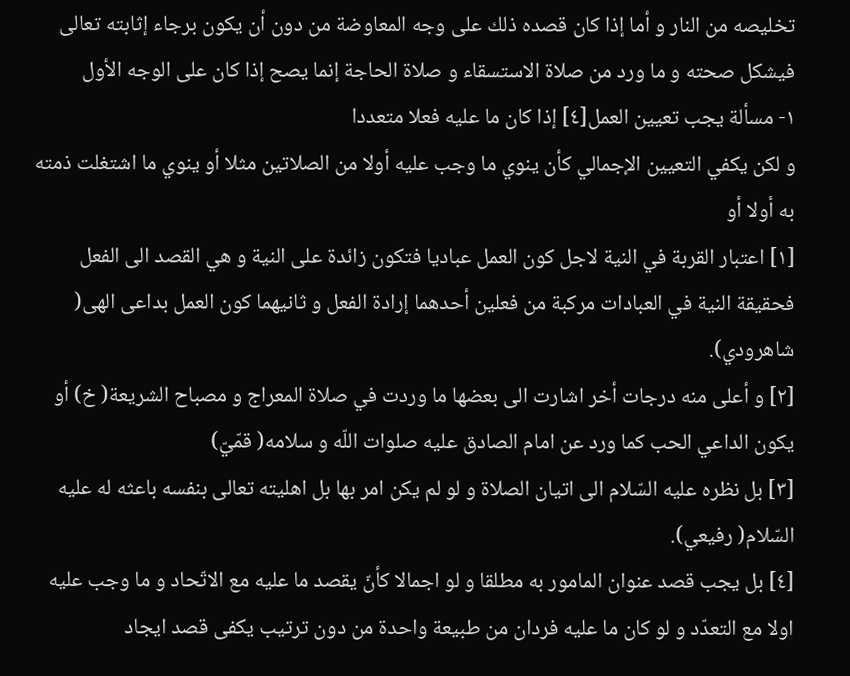تخليصه من النار و أما إذا كان قصده ذلك على وجه المعاوضة من دون أن يكون برجاء إثابته تعالى فيشكل صحته و ما ورد من صلاة الاستسقاء و صلاة الحاجة إنما يصح إذا كان على الوجه الأول
١- مسألة يجب تعيين العمل[٤] إذا كان ما عليه فعلا متعددا
و لكن يكفي التعيين الإجمالي كأن ينوي ما وجب عليه أولا من الصلاتين مثلا أو ينوي ما اشتغلت ذمته به أولا أو
[١] اعتبار القربة في النية لاجل كون العمل عباديا فتكون زائدة على النية و هي القصد الى الفعل فحقيقة النية في العبادات مركبة من فعلين أحدهما إرادة الفعل و ثانيهما كون العمل بداعى الهى( شاهرودي).
[٢] و أعلى منه درجات أخر اشارت الى بعضها ما وردت في صلاة المعراج و مصباح الشريعة( خ) أو يكون الداعي الحب كما ورد عن امام الصادق عليه صلوات اللّه و سلامه( قمّيّ)
[٣] بل نظره عليه السّلام الى اتيان الصلاة و لو لم يكن امر بها بل اهليته تعالى بنفسه باعثه له عليه السّلام( رفيعي).
[٤] بل يجب قصد عنوان المامور به مطلقا و لو اجمالا كأنّ يقصد ما عليه مع الاتّحاد و ما وجب عليه اولا مع التعدّد و لو كان ما عليه فردان من طبيعة واحدة من دون ترتيب يكفى قصد ايجاد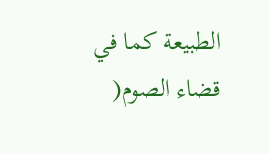الطبيعة كما في قضاء الصوم(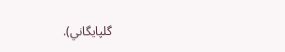گلپايگاني).